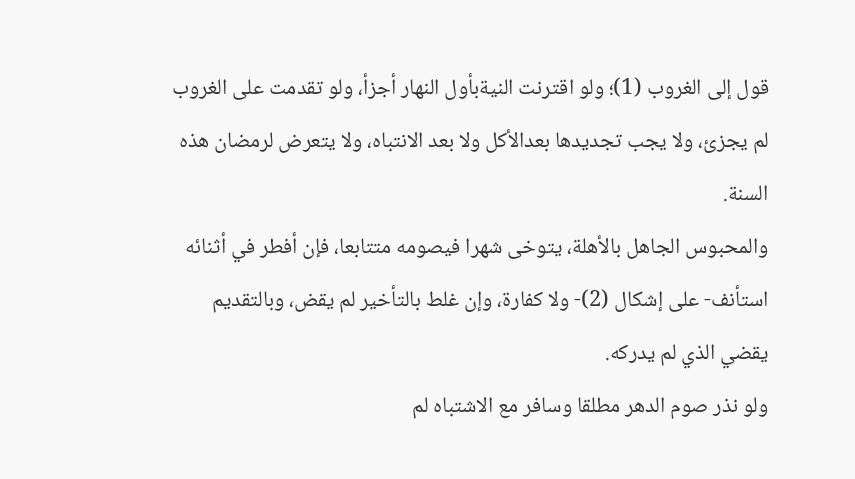قول إلى الغروب (1)؛ ولو اقترنت النيةبأول النهار أجزأ، ولو تقدمت على الغروب لم يجزئ، ولا يجب تجديدها بعدالأكل ولا بعد الانتباه، ولا يتعرض لرمضان هذه السنة.
والمحبوس الجاهل بالأهلة، يتوخى شهرا فيصومه متتابعا، فإن أفطر في أثنائه استأنف- على إشكال (2)- ولا كفارة، وإن غلط بالتأخير لم يقض، وبالتقديم يقضي الذي لم يدركه.
ولو نذر صوم الدهر مطلقا وسافر مع الاشتباه لم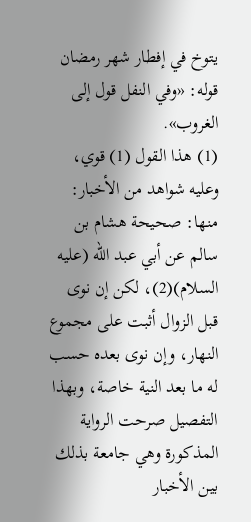يتوخ في إفطار شهر رمضان
قوله: «وفي النفل قول إلى الغروب».
(1) هذا القول (1) قوي، وعليه شواهد من الأخبار:
منها: صحيحة هشام بن سالم عن أبي عبد الله (عليه السلام)(2)، لكن إن نوى قبل الزوال أثبت على مجموع النهار، وإن نوى بعده حسب له ما بعد النية خاصة، وبهذا التفصيل صرحت الرواية المذكورة وهي جامعة بذلك بين الأخبار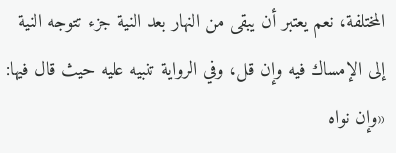المختلفة، نعم يعتبر أن يبقى من النهار بعد النية جزء تتوجه النية إلى الإمساك فيه وإن قل، وفي الرواية تنبيه عليه حيث قال فيها: «وإن نواه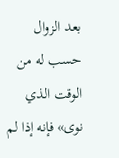بعد الزوال حسب له من الوقت الذي نوى» فإنه إذا لم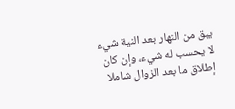يبق من النهار بعد النية شيء لا يحسب له شيء، وإن كان إطلاق ما بعد الزوال شاملا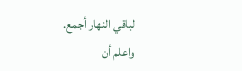لباقي النهار أجمع.
واعلم أن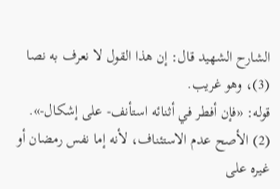الشارح الشهيد قال: إن هذا القول لا نعرف به نصا (3)، وهو غريب.
قوله: «فإن أفطر في أثنائه استأنف- على إشكال-».
(2) الأصح عدم الاستئناف، لأنه إما نفس رمضان أو غيره على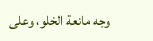وجه مانعة الخلو، وعلى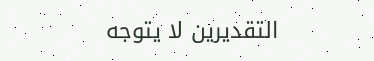التقديرين لا يتوجه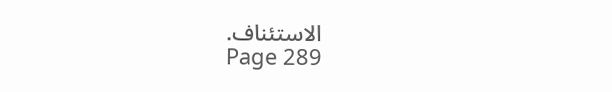الاستئناف.
Page 289